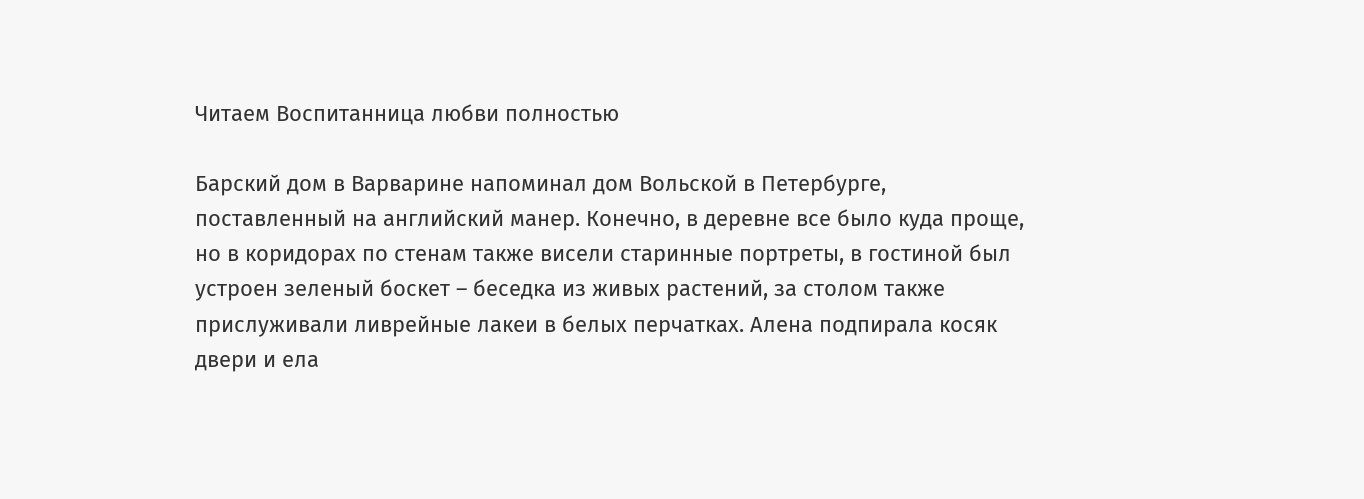Читаем Воспитанница любви полностью

Барский дом в Варварине напоминал дом Вольской в Петербурге, поставленный на английский манер. Конечно, в деревне все было куда проще, но в коридорах по стенам также висели старинные портреты, в гостиной был устроен зеленый боскет – беседка из живых растений, за столом также прислуживали ливрейные лакеи в белых перчатках. Алена подпирала косяк двери и ела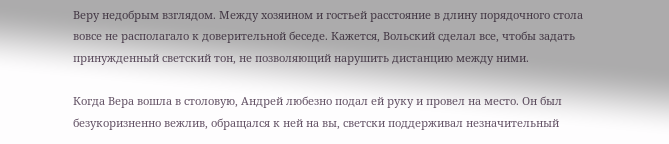Веру недобрым взглядом. Между хозяином и гостьей расстояние в длину порядочного стола вовсе не располагало к доверительной беседе. Кажется, Вольский сделал все, чтобы задать принужденный светский тон, не позволяющий нарушить дистанцию между ними.

Когда Вера вошла в столовую, Андрей любезно подал ей руку и провел на место. Он был безукоризненно вежлив, обращался к ней на вы, светски поддерживал незначительный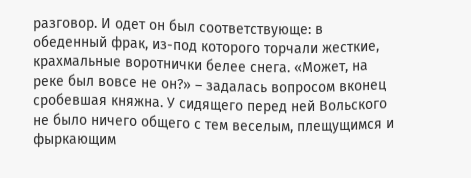разговор. И одет он был соответствующе: в обеденный фрак, из-под которого торчали жесткие, крахмальные воротнички белее снега. «Может, на реке был вовсе не он?» – задалась вопросом вконец сробевшая княжна. У сидящего перед ней Вольского не было ничего общего с тем веселым, плещущимся и фыркающим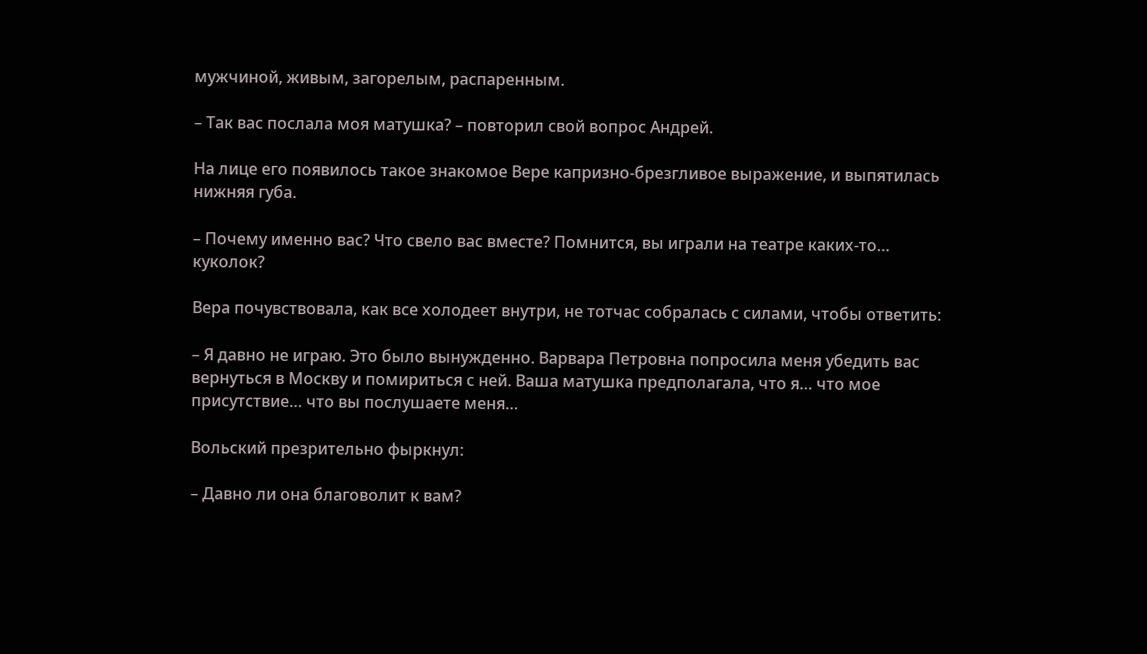мужчиной, живым, загорелым, распаренным.

– Так вас послала моя матушка? – повторил свой вопрос Андрей.

На лице его появилось такое знакомое Вере капризно-брезгливое выражение, и выпятилась нижняя губа.

– Почему именно вас? Что свело вас вместе? Помнится, вы играли на театре каких-то… куколок?

Вера почувствовала, как все холодеет внутри, не тотчас собралась с силами, чтобы ответить:

– Я давно не играю. Это было вынужденно. Варвара Петровна попросила меня убедить вас вернуться в Москву и помириться с ней. Ваша матушка предполагала, что я… что мое присутствие… что вы послушаете меня…

Вольский презрительно фыркнул:

– Давно ли она благоволит к вам?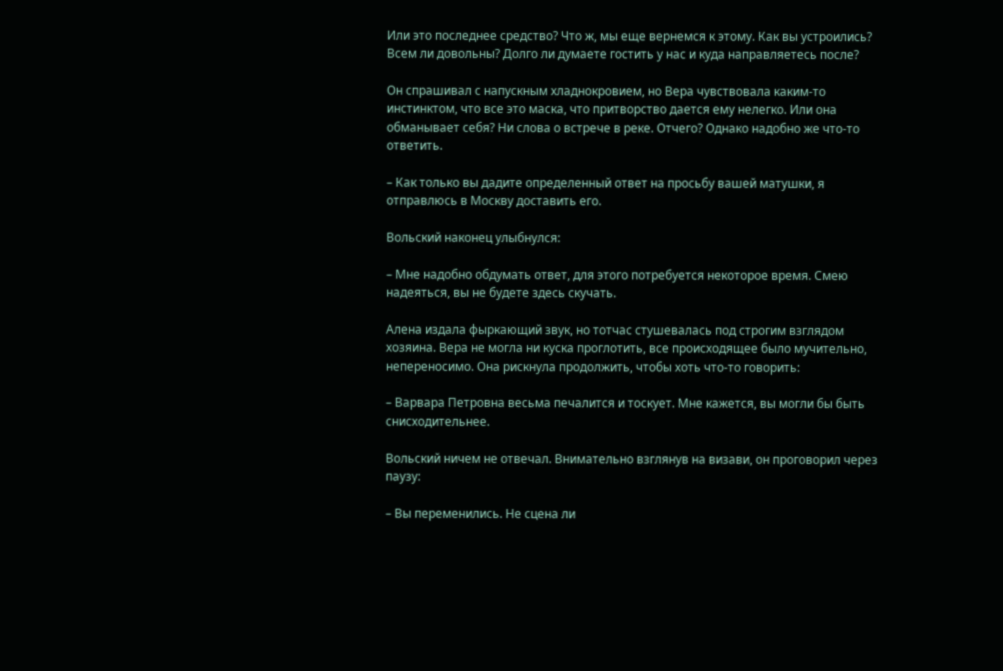Или это последнее средство? Что ж, мы еще вернемся к этому. Как вы устроились? Всем ли довольны? Долго ли думаете гостить у нас и куда направляетесь после?

Он спрашивал с напускным хладнокровием, но Вера чувствовала каким-то инстинктом, что все это маска, что притворство дается ему нелегко. Или она обманывает себя? Ни слова о встрече в реке. Отчего? Однако надобно же что-то ответить.

– Как только вы дадите определенный ответ на просьбу вашей матушки, я отправлюсь в Москву доставить его.

Вольский наконец улыбнулся:

– Мне надобно обдумать ответ, для этого потребуется некоторое время. Смею надеяться, вы не будете здесь скучать.

Алена издала фыркающий звук, но тотчас стушевалась под строгим взглядом хозяина. Вера не могла ни куска проглотить, все происходящее было мучительно, непереносимо. Она рискнула продолжить, чтобы хоть что-то говорить:

– Варвара Петровна весьма печалится и тоскует. Мне кажется, вы могли бы быть снисходительнее.

Вольский ничем не отвечал. Внимательно взглянув на визави, он проговорил через паузу:

– Вы переменились. Не сцена ли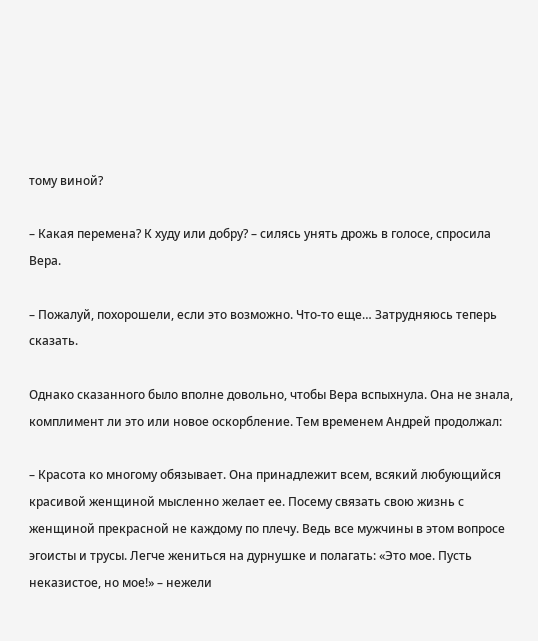тому виной?

– Какая перемена? К худу или добру? – силясь унять дрожь в голосе, спросила Вера.

– Пожалуй, похорошели, если это возможно. Что-то еще… Затрудняюсь теперь сказать.

Однако сказанного было вполне довольно, чтобы Вера вспыхнула. Она не знала, комплимент ли это или новое оскорбление. Тем временем Андрей продолжал:

– Красота ко многому обязывает. Она принадлежит всем, всякий любующийся красивой женщиной мысленно желает ее. Посему связать свою жизнь с женщиной прекрасной не каждому по плечу. Ведь все мужчины в этом вопросе эгоисты и трусы. Легче жениться на дурнушке и полагать: «Это мое. Пусть неказистое, но мое!» – нежели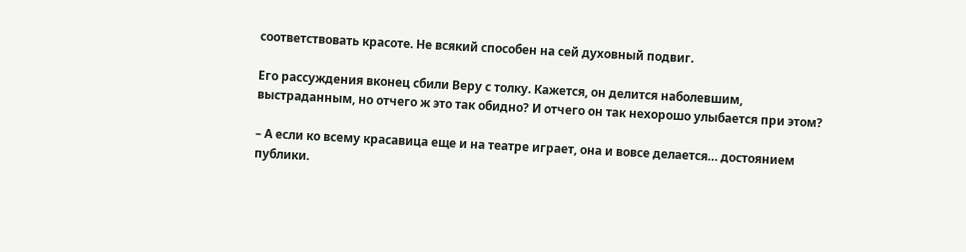соответствовать красоте. Не всякий способен на сей духовный подвиг.

Его рассуждения вконец сбили Веру с толку. Кажется, он делится наболевшим, выстраданным, но отчего ж это так обидно? И отчего он так нехорошо улыбается при этом?

– А если ко всему красавица еще и на театре играет, она и вовсе делается… достоянием публики.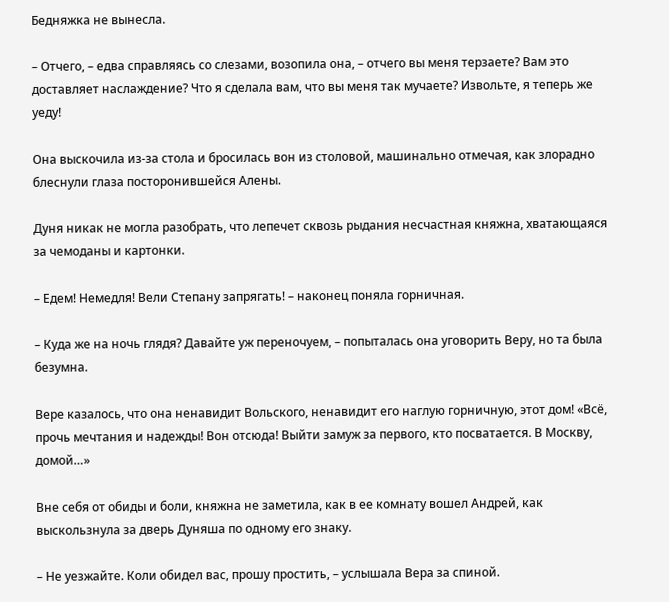Бедняжка не вынесла.

– Отчего, – едва справляясь со слезами, возопила она, – отчего вы меня терзаете? Вам это доставляет наслаждение? Что я сделала вам, что вы меня так мучаете? Извольте, я теперь же уеду!

Она выскочила из-за стола и бросилась вон из столовой, машинально отмечая, как злорадно блеснули глаза посторонившейся Алены.

Дуня никак не могла разобрать, что лепечет сквозь рыдания несчастная княжна, хватающаяся за чемоданы и картонки.

– Едем! Немедля! Вели Степану запрягать! – наконец поняла горничная.

– Куда же на ночь глядя? Давайте уж переночуем, – попыталась она уговорить Веру, но та была безумна.

Вере казалось, что она ненавидит Вольского, ненавидит его наглую горничную, этот дом! «Всё, прочь мечтания и надежды! Вон отсюда! Выйти замуж за первого, кто посватается. В Москву, домой…»

Вне себя от обиды и боли, княжна не заметила, как в ее комнату вошел Андрей, как выскользнула за дверь Дуняша по одному его знаку.

– Не уезжайте. Коли обидел вас, прошу простить, – услышала Вера за спиной.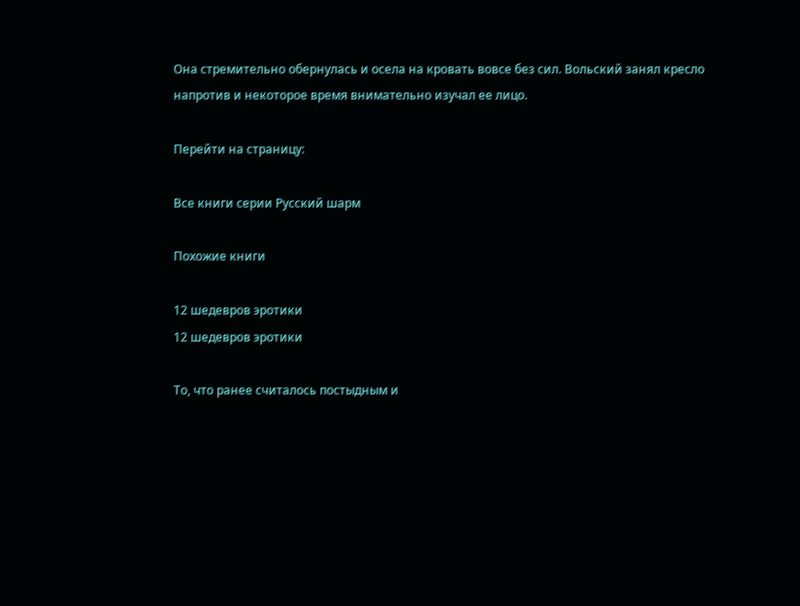Она стремительно обернулась и осела на кровать вовсе без сил. Вольский занял кресло напротив и некоторое время внимательно изучал ее лицо.

Перейти на страницу:

Все книги серии Русский шарм

Похожие книги

12 шедевров эротики
12 шедевров эротики

То, что ранее считалось постыдным и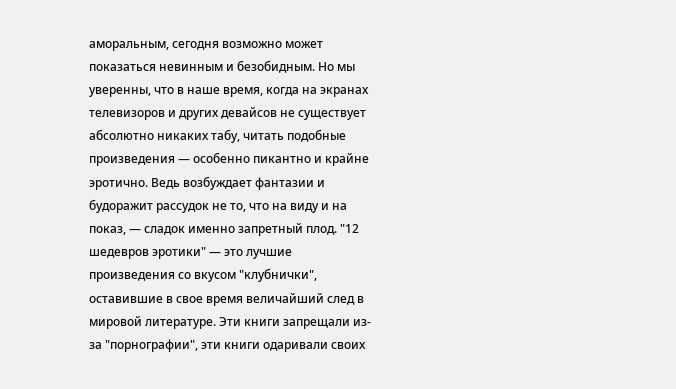аморальным, сегодня возможно может показаться невинным и безобидным. Но мы уверенны, что в наше время, когда на экранах телевизоров и других девайсов не существует абсолютно никаких табу, читать подобные произведения — особенно пикантно и крайне эротично. Ведь возбуждает фантазии и будоражит рассудок не то, что на виду и на показ, — сладок именно запретный плод. "12 шедевров эротики" — это лучшие произведения со вкусом "клубнички", оставившие в свое время величайший след в мировой литературе. Эти книги запрещали из-за "порнографии", эти книги одаривали своих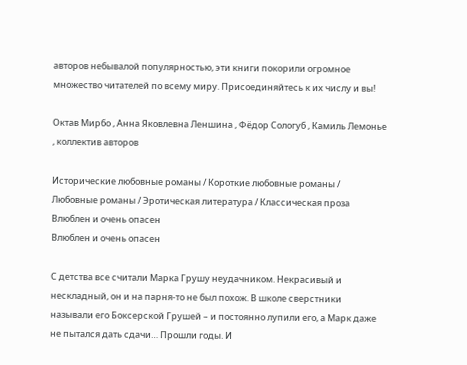авторов небывалой популярностью, эти книги покорили огромное множество читателей по всему миру. Присоединяйтесь к их числу и вы!

Октав Мирбо , Анна Яковлевна Леншина , Фёдор Сологуб , Камиль Лемонье , коллектив авторов

Исторические любовные романы / Короткие любовные романы / Любовные романы / Эротическая литература / Классическая проза
Влюблен и очень опасен
Влюблен и очень опасен

С детства все считали Марка Грушу неудачником. Некрасивый и нескладный, он и на парня-то не был похож. В школе сверстники называли его Боксерской Грушей – и постоянно лупили его, а Марк даже не пытался дать сдачи… Прошли годы. И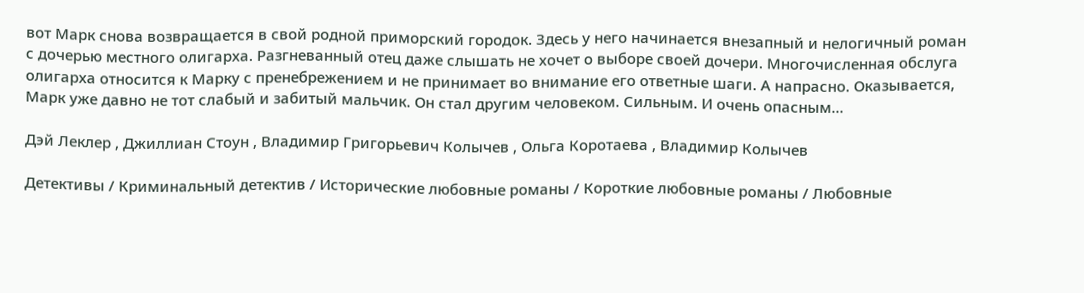вот Марк снова возвращается в свой родной приморский городок. Здесь у него начинается внезапный и нелогичный роман с дочерью местного олигарха. Разгневанный отец даже слышать не хочет о выборе своей дочери. Многочисленная обслуга олигарха относится к Марку с пренебрежением и не принимает во внимание его ответные шаги. А напрасно. Оказывается, Марк уже давно не тот слабый и забитый мальчик. Он стал другим человеком. Сильным. И очень опасным…

Дэй Леклер , Джиллиан Стоун , Владимир Григорьевич Колычев , Ольга Коротаева , Владимир Колычев

Детективы / Криминальный детектив / Исторические любовные романы / Короткие любовные романы / Любовные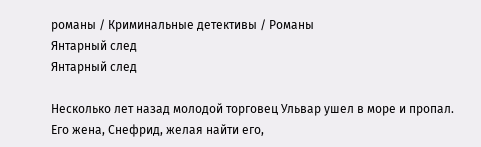романы / Криминальные детективы / Романы
Янтарный след
Янтарный след

Несколько лет назад молодой торговец Ульвар ушел в море и пропал. Его жена, Снефрид, желая найти его,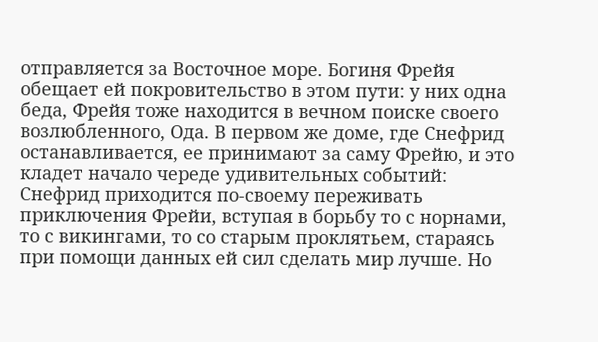отправляется за Восточное море. Богиня Фрейя обещает ей покровительство в этом пути: у них одна беда, Фрейя тоже находится в вечном поиске своего возлюбленного, Ода. В первом же доме, где Снефрид останавливается, ее принимают за саму Фрейю, и это кладет начало череде удивительных событий: Снефрид приходится по-своему переживать приключения Фрейи, вступая в борьбу то с норнами, то с викингами, то со старым проклятьем, стараясь при помощи данных ей сил сделать мир лучше. Но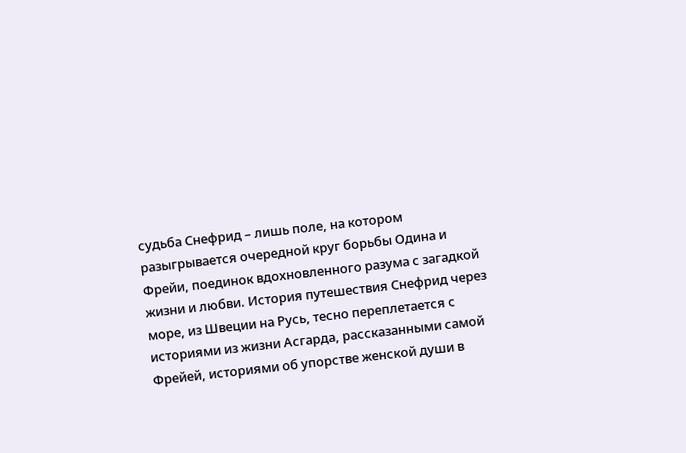судьба Снефрид – лишь поле, на котором разыгрывается очередной круг борьбы Одина и Фрейи, поединок вдохновленного разума с загадкой жизни и любви. История путешествия Снефрид через море, из Швеции на Русь, тесно переплетается с историями из жизни Асгарда, рассказанными самой Фрейей, историями об упорстве женской души в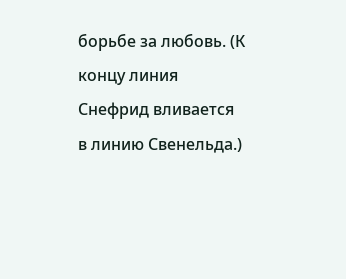борьбе за любовь. (К концу линия Снефрид вливается в линию Свенельда.)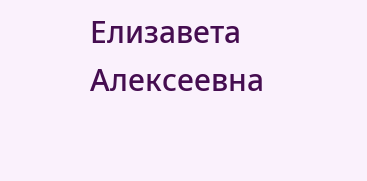Елизавета Алексеевна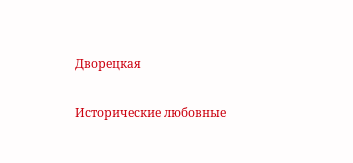Дворецкая

Исторические любовные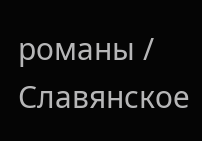романы / Славянское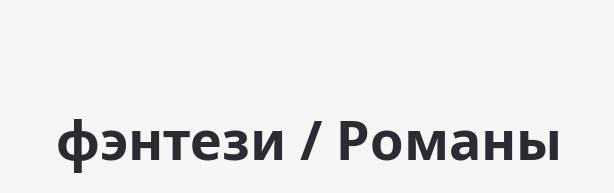фэнтези / Романы